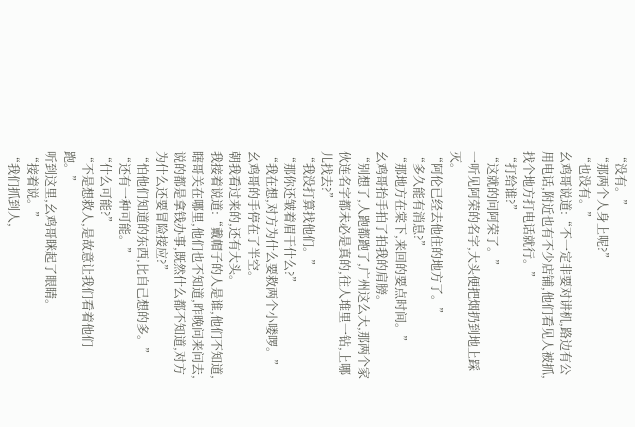“没有。”
“那两个人身上呢?”
“也没有。”
幺鸡哥说道:“不一定非要对讲机,路边有公用电话,附近也有不少店铺,他们看见人被抓,找个地方打电话就行。”
“打给谁?”
“这就的问阿荣了。”
一听见阿荣的名字,大头便把烟扔到地上踩灭。
“阿伦已经去他住的地方了。”
“多久能有消息?”
“那地方在棠下,来回的要点时间。”
幺鸡哥抬手拍了拍我的肩膀。
“别想了,人跑都跑了,广州这么大,那两个家伙连名字都未必是真的,往人堆里一钻,上哪儿找去?”
“我没打算找他们。”
“那你还皱着眉干什么?”
“我在想,对方为什么要救两个小喽啰。”
幺鸡哥的手停在了半空。
朝我看过来的,还有大头。
我接着说道:“戴帽子的人是谁,他们不知道,瞎哥关在哪里,他们也不知道,昨晚问来问去,说的都是拿钱办事,既然什么都不知道,对方为什么还要冒险接应?”
“怕他们知道的东西,比自己想的多。”
“还有一种可能。”
“什么可能?”
“不是想救人,是故意让我们看着他们跑。”
听到这里,幺鸡哥眯起了眼睛。
“接着说。”
“我们抓到人,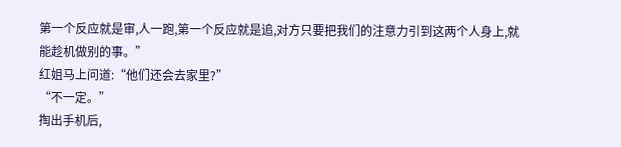第一个反应就是审,人一跑,第一个反应就是追,对方只要把我们的注意力引到这两个人身上,就能趁机做别的事。”
红姐马上问道:“他们还会去家里?”
“不一定。”
掏出手机后,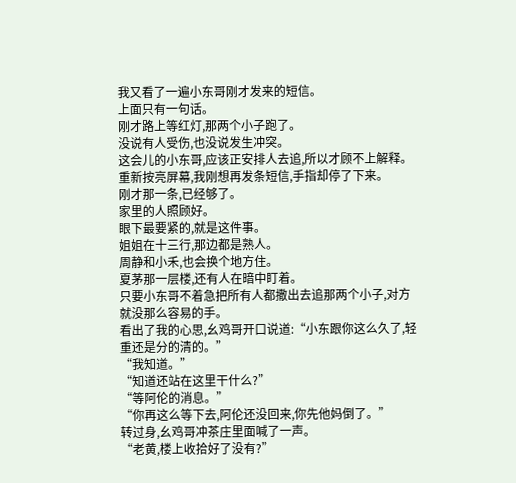我又看了一遍小东哥刚才发来的短信。
上面只有一句话。
刚才路上等红灯,那两个小子跑了。
没说有人受伤,也没说发生冲突。
这会儿的小东哥,应该正安排人去追,所以才顾不上解释。
重新按亮屏幕,我刚想再发条短信,手指却停了下来。
刚才那一条,已经够了。
家里的人照顾好。
眼下最要紧的,就是这件事。
姐姐在十三行,那边都是熟人。
周静和小禾,也会换个地方住。
夏茅那一层楼,还有人在暗中盯着。
只要小东哥不着急把所有人都撒出去追那两个小子,对方就没那么容易的手。
看出了我的心思,幺鸡哥开口说道:“小东跟你这么久了,轻重还是分的清的。”
“我知道。”
“知道还站在这里干什么?”
“等阿伦的消息。”
“你再这么等下去,阿伦还没回来,你先他妈倒了。”
转过身,幺鸡哥冲茶庄里面喊了一声。
“老黄,楼上收拾好了没有?”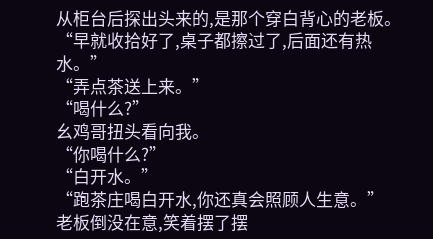从柜台后探出头来的,是那个穿白背心的老板。
“早就收拾好了,桌子都擦过了,后面还有热水。”
“弄点茶送上来。”
“喝什么?”
幺鸡哥扭头看向我。
“你喝什么?”
“白开水。”
“跑茶庄喝白开水,你还真会照顾人生意。”
老板倒没在意,笑着摆了摆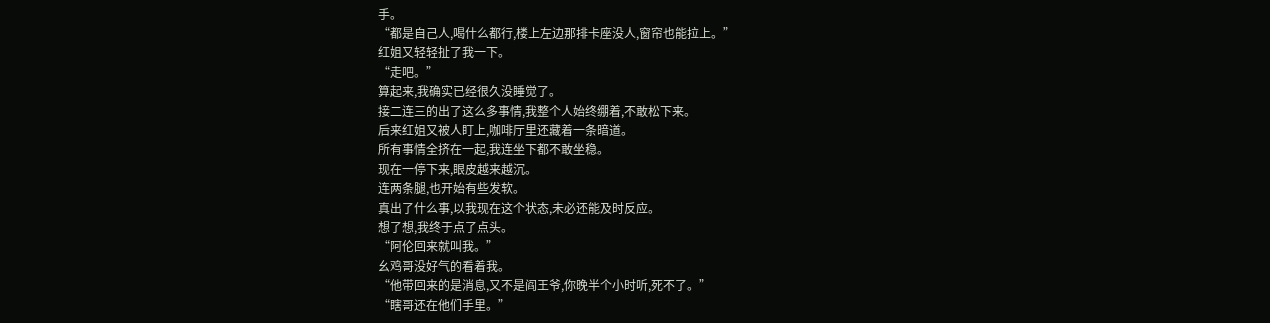手。
“都是自己人,喝什么都行,楼上左边那排卡座没人,窗帘也能拉上。”
红姐又轻轻扯了我一下。
“走吧。”
算起来,我确实已经很久没睡觉了。
接二连三的出了这么多事情,我整个人始终绷着,不敢松下来。
后来红姐又被人盯上,咖啡厅里还藏着一条暗道。
所有事情全挤在一起,我连坐下都不敢坐稳。
现在一停下来,眼皮越来越沉。
连两条腿,也开始有些发软。
真出了什么事,以我现在这个状态,未必还能及时反应。
想了想,我终于点了点头。
“阿伦回来就叫我。”
幺鸡哥没好气的看着我。
“他带回来的是消息,又不是阎王爷,你晚半个小时听,死不了。”
“瞎哥还在他们手里。”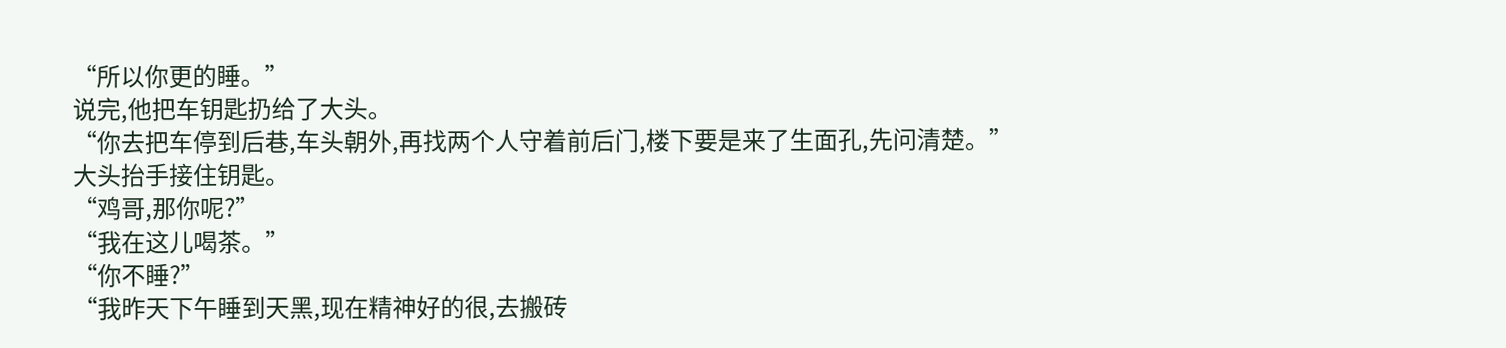“所以你更的睡。”
说完,他把车钥匙扔给了大头。
“你去把车停到后巷,车头朝外,再找两个人守着前后门,楼下要是来了生面孔,先问清楚。”
大头抬手接住钥匙。
“鸡哥,那你呢?”
“我在这儿喝茶。”
“你不睡?”
“我昨天下午睡到天黑,现在精神好的很,去搬砖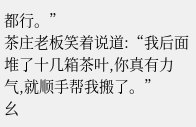都行。”
茶庄老板笑着说道:“我后面堆了十几箱茶叶,你真有力气,就顺手帮我搬了。”
幺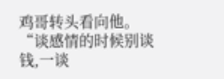鸡哥转头看向他。
“谈感情的时候别谈钱,一谈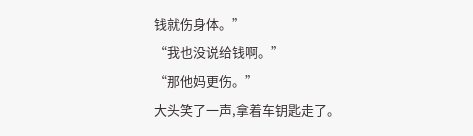钱就伤身体。”
“我也没说给钱啊。”
“那他妈更伤。”
大头笑了一声,拿着车钥匙走了。